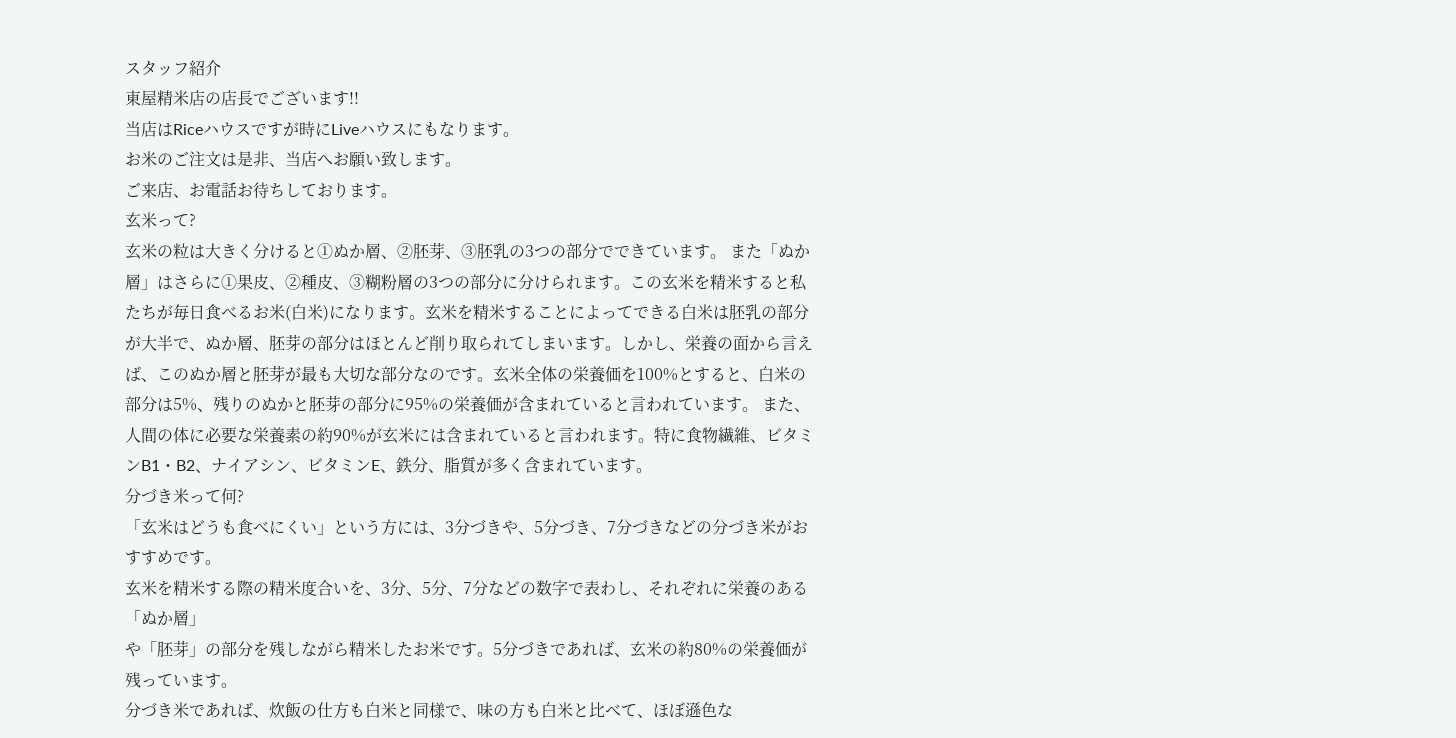スタッフ紹介
東屋精米店の店長でございます!!
当店はRiceハウスですが時にLiveハウスにもなります。
お米のご注文は是非、当店へお願い致します。
ご来店、お電話お待ちしております。
玄米って?
玄米の粒は大きく分けると①ぬか層、②胚芽、③胚乳の3つの部分でできています。 また「ぬか層」はさらに①果皮、②種皮、③糊粉層の3つの部分に分けられます。この玄米を精米すると私たちが毎日食べるお米(白米)になります。玄米を精米することによってできる白米は胚乳の部分が大半で、ぬか層、胚芽の部分はほとんど削り取られてしまいます。しかし、栄養の面から言えば、このぬか層と胚芽が最も大切な部分なのです。玄米全体の栄養価を100%とすると、白米の部分は5%、残りのぬかと胚芽の部分に95%の栄養価が含まれていると言われています。 また、人間の体に必要な栄養素の約90%が玄米には含まれていると言われます。特に食物繊維、ビタミンB1・B2、ナイアシン、ビタミンE、鉄分、脂質が多く含まれています。
分づき米って何?
「玄米はどうも食べにくい」という方には、3分づきや、5分づき、7分づきなどの分づき米がおすすめです。
玄米を精米する際の精米度合いを、3分、5分、7分などの数字で表わし、それぞれに栄養のある「ぬか層」
や「胚芽」の部分を残しながら精米したお米です。5分づきであれば、玄米の約80%の栄養価が残っています。
分づき米であれば、炊飯の仕方も白米と同様で、味の方も白米と比べて、ほぼ遜色な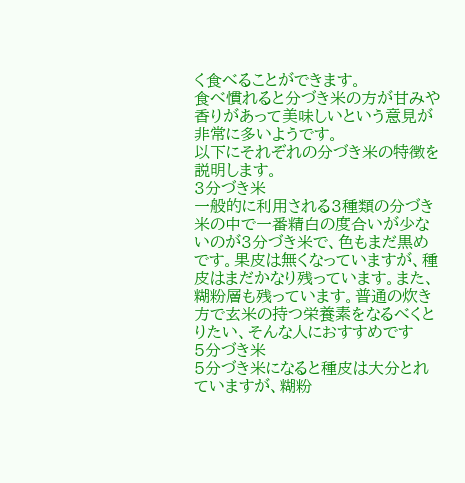く食べることができます。
食べ慣れると分づき米の方が甘みや香りがあって美味しいという意見が非常に多いようです。
以下にそれぞれの分づき米の特徴を説明します。
3分づき米
一般的に利用される3種類の分づき米の中で一番精白の度合いが少ないのが3分づき米で、色もまだ黒めです。果皮は無くなっていますが、種皮はまだかなり残っています。また、糊粉層も残っています。普通の炊き方で玄米の持つ栄養素をなるべくとりたい、そんな人におすすめです
5分づき米
5分づき米になると種皮は大分とれていますが、糊粉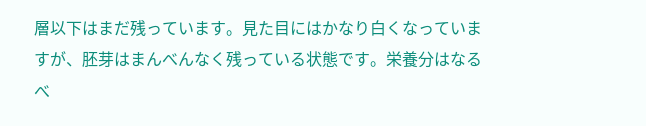層以下はまだ残っています。見た目にはかなり白くなっていますが、胚芽はまんべんなく残っている状態です。栄養分はなるべ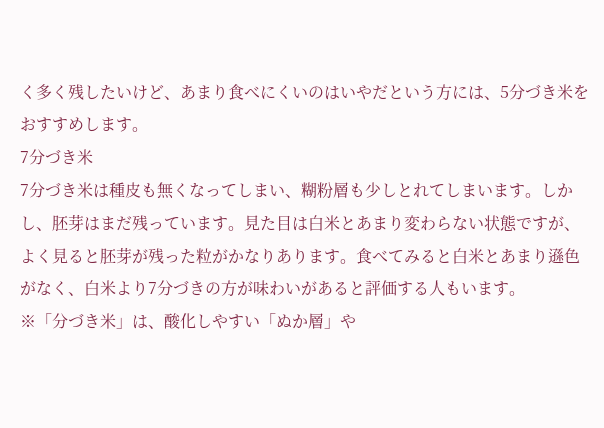く多く残したいけど、あまり食べにくいのはいやだという方には、5分づき米をおすすめします。
7分づき米
7分づき米は種皮も無くなってしまい、糊粉層も少しとれてしまいます。しかし、胚芽はまだ残っています。見た目は白米とあまり変わらない状態ですが、よく見ると胚芽が残った粒がかなりあります。食べてみると白米とあまり遜色がなく、白米より7分づきの方が味わいがあると評価する人もいます。
※「分づき米」は、酸化しやすい「ぬか層」や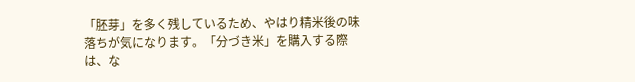「胚芽」を多く残しているため、やはり精米後の味落ちが気になります。「分づき米」を購入する際は、な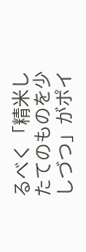るべく「精米したてのものを少しづつ」がポイ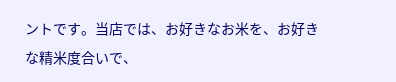ントです。当店では、お好きなお米を、お好きな精米度合いで、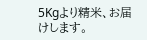5Kgより精米、お届けします。